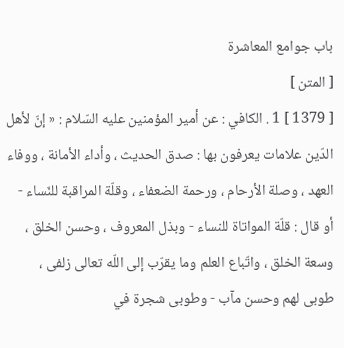باب جوامع المعاشرة
[ المتن ]
[ 1379 ] 1 . الكافي : عن أمير المؤمنين عليه السّلام : « إنّ لأهل الدّين علامات يعرفون بها : صدق الحديث ، وأداء الأمانة ، ووفاء العهد ، وصلة الأرحام ، ورحمة الضعفاء ، وقلّة المراقبة للنّساء - أو قال : قلّة المواتاة للنساء - وبذل المعروف ، وحسن الخلق ، وسعة الخلق ، واتّباع العلم وما يقرّب إلى اللّه تعالى زلفى ، طوبى لهم وحسن مآب - وطوبى شجرة في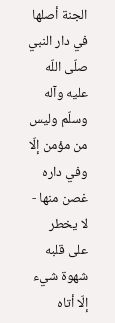الجنة أصلها في دار النبي صلّى اللّه عليه وآله وسلّم وليس من مؤمن إلّا وفي داره غصن منها - لا يخطر على قلبه شهوة شيء إلّا أتاه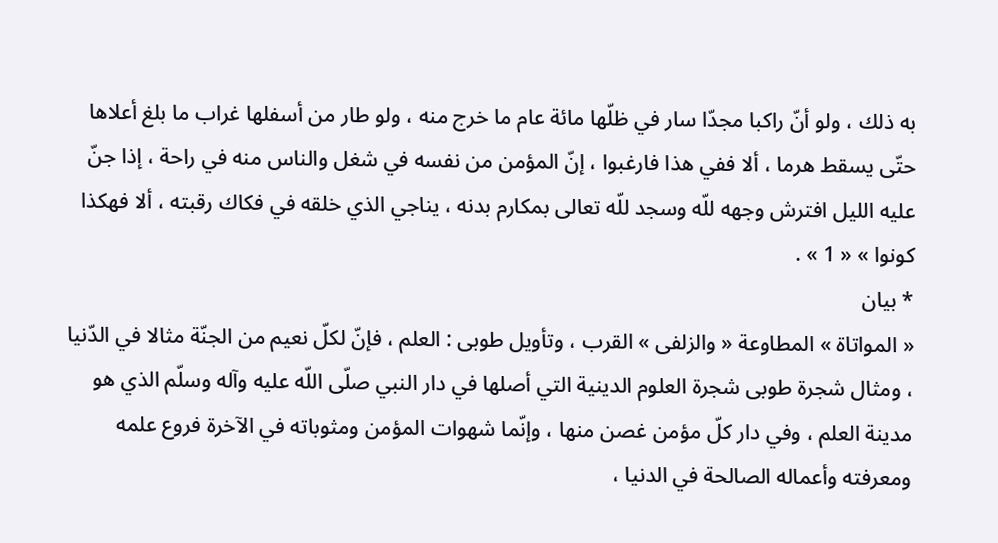به ذلك ، ولو أنّ راكبا مجدّا سار في ظلّها مائة عام ما خرج منه ، ولو طار من أسفلها غراب ما بلغ أعلاها حتّى يسقط هرما ، ألا ففي هذا فارغبوا ، إنّ المؤمن من نفسه في شغل والناس منه في راحة ، إذا جنّ عليه الليل افترش وجهه للّه وسجد للّه تعالى بمكارم بدنه ، يناجي الذي خلقه في فكاك رقبته ، ألا فهكذا كونوا » « 1 » .
* بيان
« المواتاة » المطاوعة « والزلفى » القرب ، وتأويل طوبى : العلم ، فإنّ لكلّ نعيم من الجنّة مثالا في الدّنيا ، ومثال شجرة طوبى شجرة العلوم الدينية التي أصلها في دار النبي صلّى اللّه عليه وآله وسلّم الذي هو مدينة العلم ، وفي دار كلّ مؤمن غصن منها ، وإنّما شهوات المؤمن ومثوباته في الآخرة فروع علمه ومعرفته وأعماله الصالحة في الدنيا ،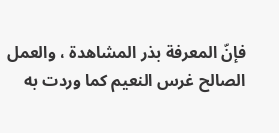فإنّ المعرفة بذر المشاهدة ، والعمل الصالح غرس النعيم كما وردت به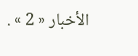الأخبار « 2 » .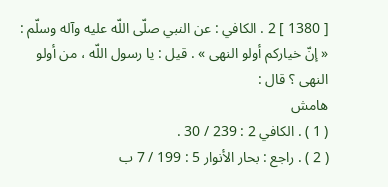[ 1380 ] 2 . الكافي : عن النبي صلّى اللّه عليه وآله وسلّم : « إنّ خياركم أولو النهى » . قيل : يا رسول اللّه ، من أولو النهى ؟ قال :
هامش
( 1 ) . الكافي 2 : 239 / 30 .
( 2 ) . راجع : بحار الأنوار 5 : 199 / 7 ب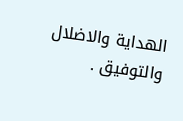الهداية والاضلال والتوفيق .